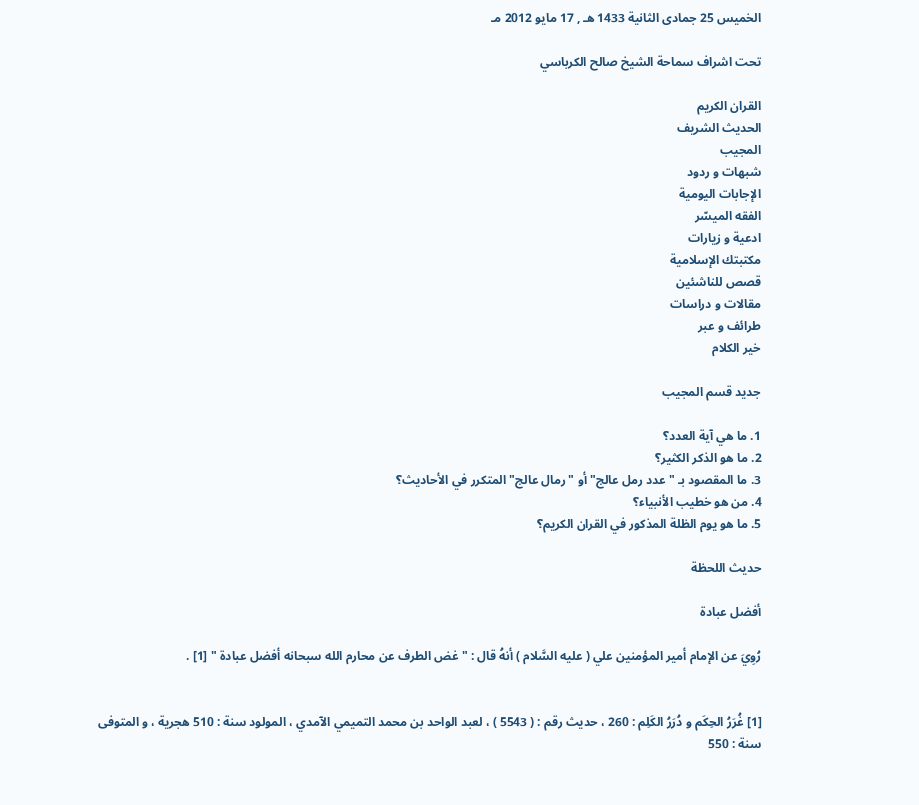الخميس 25 جمادى الثانية 1433 هـ , 17 مايو 2012 مـ

تحت اشراف سماحة الشيخ صالح الكرباسي

القران الكريم
الحديث الشريف
المجيب
شبهات و ردود
الإجابات اليومية
الفقه الميسّر
ادعية و زيارات
مكتبتك الإسلامية
قصص للناشئين
مقالات و دراسات
طرائف و عبر
خير الكلام

جديد قسم المجيب

1. ما هي آية العدد؟
2. ما هو الذكر الكثير؟
3. ما المقصود بـ "عدد رمل عالج" أو "رمال عالج" المتكرر في الأحاديث؟
4. من هو خطيب الأنبياء؟
5. ما هو يوم الظلة المذكور في القران الكريم؟

حديث اللحظة

أفضل عبادة

رُوِيَ عن الإمام أمير المؤمنين علي ( عليه السَّلام ) أنهُ قال : " غض الطرف عن محارم الله سبحانه أفضل عبادة " [1] .


[1] غُرَرُ الحِكَم و دُرَرُ الكَلِم : 260 ، حديث رقم : ( 5543 ) ، لعبد الواحد بن محمد التميمي الآمدي ، المولود سنة : 510 هجرية ، و المتوفى سنة : 550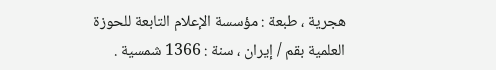هجرية ، طبعة : مؤسسة الإعلام التابعة للحوزة العلمية بقم / إيران ، سنة : 1366 شمسية .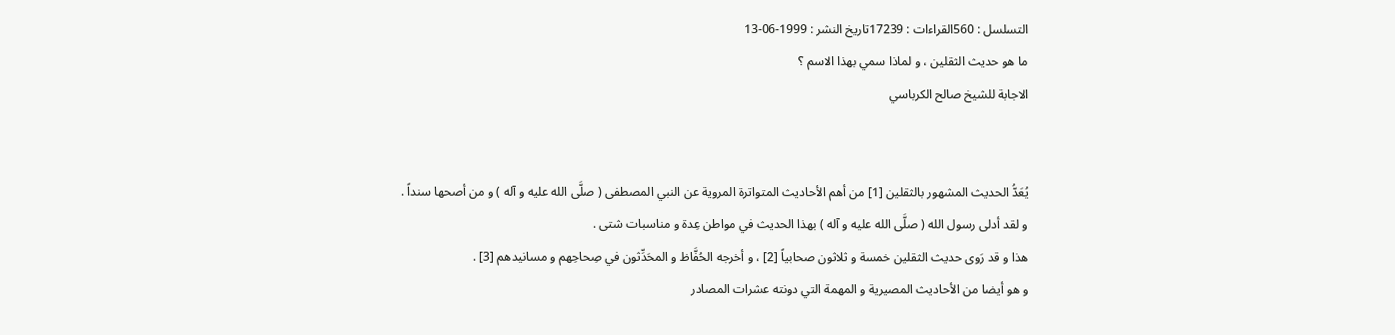التسلسل : 560القراءات : 17239تاريخ النشر : 1999-06-13
ما هو حديث الثقلين ، و لماذا سمي بهذا الاسم ؟
الاجابة للشيخ صالح الكرباسي


يُعَدُّ الحديث المشهور بالثقلين [1] من أهم الأحاديث المتواترة المروية عن النبي المصطفى ( صلَّى الله عليه و آله ) و من أصحها سنداً .
و لقد أدلى رسول الله ( صلَّى الله عليه و آله ) بهذا الحديث في مواطن عِدة و مناسبات شتى .
هذا و قد رَوى حديث الثقلين خمسة و ثلاثون صحابياً [2] ، و أخرجه الحُفَّاظ و المحَدِّثون في صِحاحِهم و مسانيدهم [3] .
و هو أيضا من الأحاديث المصيرية و المهمة التي دونته عشرات المصادر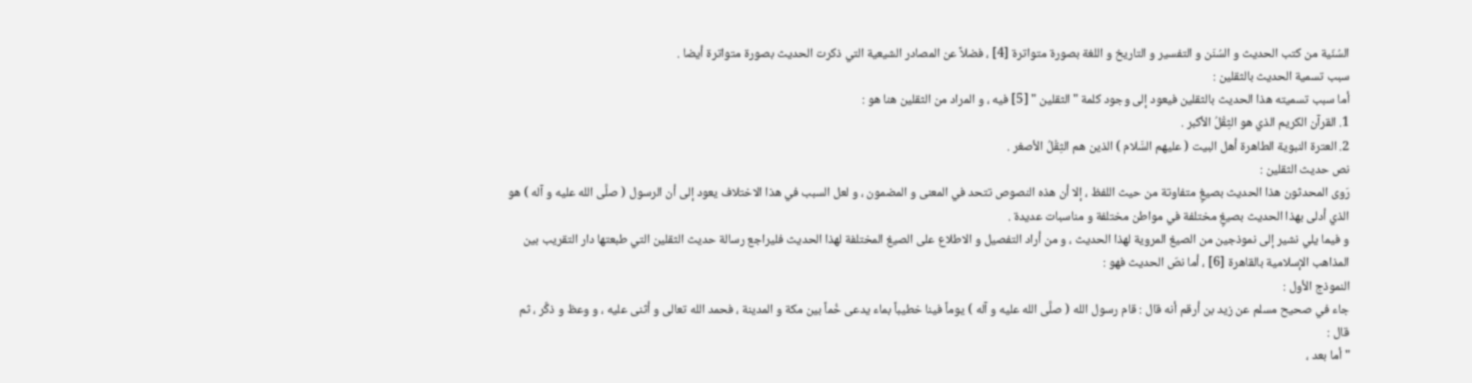السُنّية من كتب الحديث و السُنَن و التفسير و التاريخ و اللغة بصورة متواترة [4] ، فضلاً عن المصادر الشيعية التي ذكرت الحديث بصورة متواترة أيضا .
سبب تسمية الحديث بالثقلين :
أما سبب تسميته هذا الحديث بالثقلين فيعود إلى وجود كلمة " الثقلين " [5] فيه ، و المراد من الثقلين هنا هو :
1. القرآن الكريم الذي هو الثِقْلُ الأكبر .
2. العترة النبوية الطاهرة أهل البيت ( عليهم السَّلام ) الذين هم الثِقْلُ الأصغر .
نص حديث الثقلين :
رَوى المحدثون هذا الحديث بصيغٍ متفاوتة من حيث اللفظ ، إلا أن هذه النصوص تتحد في المعنى و المضمون ، و لعل السبب في هذا الاختلاف يعود إلى أن الرسول ( صلَّى الله عليه و آله ) هو الذي أدلى بهذا الحديث بصيغٍ مختلفة في مواطن مختلفة و مناسبات عديدة .
و فيما يلي نشير إلى نموذجين من الصيغ المروية لهذا الحديث ، و من أراد التفصيل و الاطلاع على الصيغ المختلفة لهذا الحديث فليراجع رسالة حديث الثقلين التي طبعتها دار التقريب بين المذاهب الإسلامية بالقاهرة [6] ، أما نصّ الحديث فهو :
النموذج الأول :
جاء في صحيح مسلم عن زيد بن أرقم أنه قال : قام رسول الله ( صلَّى الله عليه و آله ) يوماً فينا خطيباً بماء يدعى خُماً بين مكة و المدينة ، فحمد الله تعالى و أثنى عليه ، و وعظ و ذكَّر ، ثم قال :
" أما بعد ،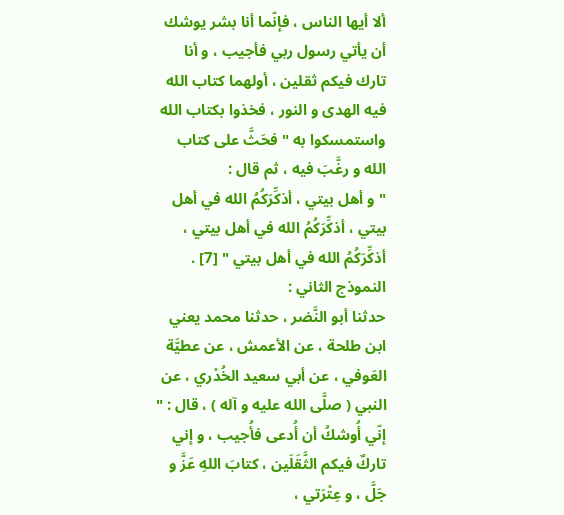ألا أيها الناس ، فإنّما أنا بشر يوشك أن يأتي رسول ربي فأجيب ، و أنا تارك فيكم ثقلين ، أولهما كتاب الله فيه الهدى و النور ، فخذوا بكتاب الله واستمسكوا به " فحَثَّ على كتاب الله و رغَّبَ فيه ، ثم قال :
" و أهل بيتي ، أذكِّرَكُمُ الله في أهل بيتي ، أذكِّرَكُمُ الله في أهل بيتي ، أذكِّرَكُمُ الله في أهل بيتي " [7] .
النموذج الثاني :
حدثنا أبو النَّضر ، حدثنا محمد يعني ابن طلحة ، عن الأعمش ، عن عطيَّة العَوفي ، عن أبي سعيد الخُدْري ، عن النبي ( صلَّى الله عليه و آله ) ، قال : " إنّي أُوشكُ أن أُدعى فأُجيب ، و إني تاركٌ فيكم الثَّقَلَين ، كتابَ اللهِ عَزَّ و جَلَّ ، و عِتْرَتي ،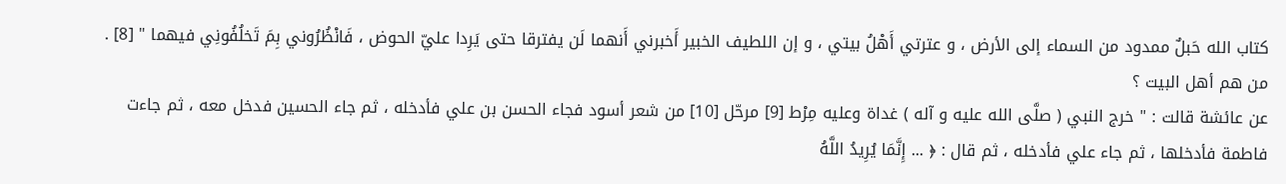كتاب الله حَبلٌ ممدود من السماء إلى الأرض ، و عترتي أَهْلُ بيتي ، و إن اللطيف الخبير أَخبرني أَنهما لَن يفترقا حتى يَرِدا عليّ الحوض ، فَانْظُرُوني بِمَ تَخلُفُونِي فيهما " [8] .
من هم أهل البيت ؟
عن عائشة قالت : " خرج النبي ( صلَّى الله عليه و آله ) غداة وعليه مِرْط [9] مرحّل [10] من شعر أسود فجاء الحسن بن علي فأدخله ، ثم جاء الحسين فدخل معه ، ثم جاءت فاطمة فأدخلها ، ثم جاء علي فأدخله ، ثم قال : ﴿ ... إِنَّمَا يُرِيدُ اللَّهُ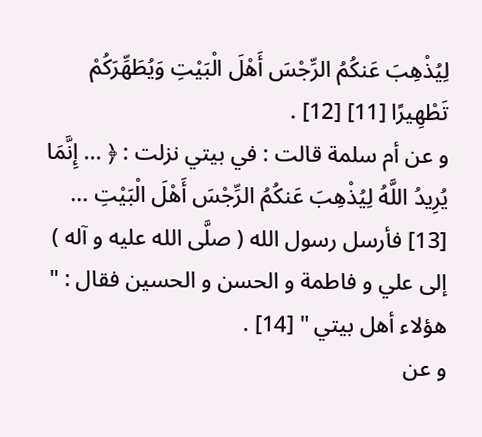لِيُذْهِبَ عَنكُمُ الرِّجْسَ أَهْلَ الْبَيْتِ وَيُطَهِّرَكُمْ تَطْهِيرًا [11] [12] .
و عن أم سلمة قالت : في بيتي نزلت : ﴿ ... إِنَّمَا يُرِيدُ اللَّهُ لِيُذْهِبَ عَنكُمُ الرِّجْسَ أَهْلَ الْبَيْتِ ... [13] فأرسل رسول الله ( صلَّى الله عليه و آله ) إلى علي و فاطمة و الحسن و الحسين فقال : " هؤلاء أهل بيتي " [14] .
و عن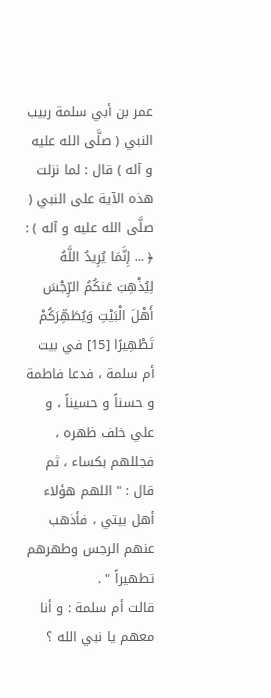عمر بن أبي سلمة ربيب النبي ( صلَّى الله عليه و آله ) قال : لما نزلت هذه الآية على النبي ( صلَّى الله عليه و آله ) : ﴿ ... إِنَّمَا يُرِيدُ اللَّهُ لِيُذْهِبَ عَنكُمُ الرِّجْسَ أَهْلَ الْبَيْتِ وَيُطَهِّرَكُمْ تَطْهِيرًا [15] في بيت أم سلمة ، فدعا فاطمة و حسناً و حسيناً ، و علي خلف ظهره ، فجللهم بكساء ، ثم قال : " اللهم هؤلاء أهل بيتي ، فأذهب عنهم الرجس وطهرهم تطهيراً " .
قالت أم سلمة : و أنا معهم يا نبي الله ؟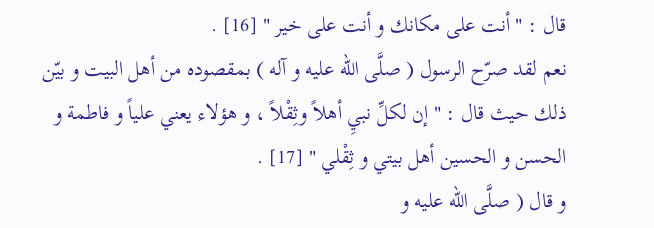قال : " أنت على مكانك و أنت على خير " [16] .
نعم لقد صرّح الرسول ( صلَّى الله عليه و آله ) بمقصوده من أهل البيت و بيّن ذلك حيث قال : " إن لكلِّ نبيِ أهلاً وثِقْلاً ، و هؤلاء يعني علياً و فاطمة و الحسن و الحسين أهل بيتي و ثِقْلي " [17] .
و قال ( صلَّى الله عليه و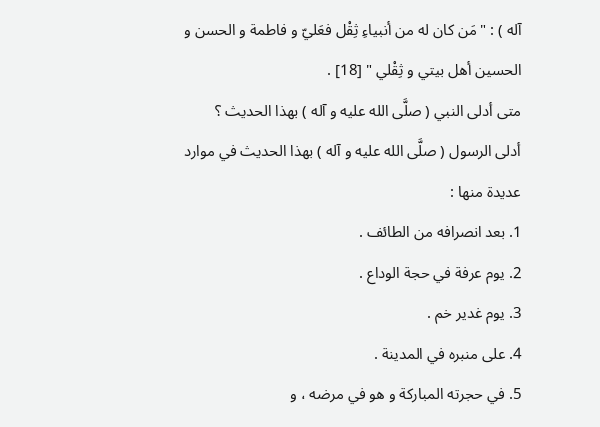آله ) : " مَن كان له من أنبياءِ ثِقْل فعَليّ و فاطمة و الحسن و الحسين أهل بيتي و ثِقْلي " [18] .
متى أدلى النبي ( صلَّى الله عليه و آله ) بهذا الحديث ؟
أدلى الرسول ( صلَّى الله عليه و آله ) بهذا الحديث في موارد عديدة منها :
1. بعد انصرافه من الطائف .
2. يوم عرفة في حجة الوداع .
3. يوم غدير خم .
4. على منبره في المدينة .
5. في حجرته المباركة و هو في مرضه ، و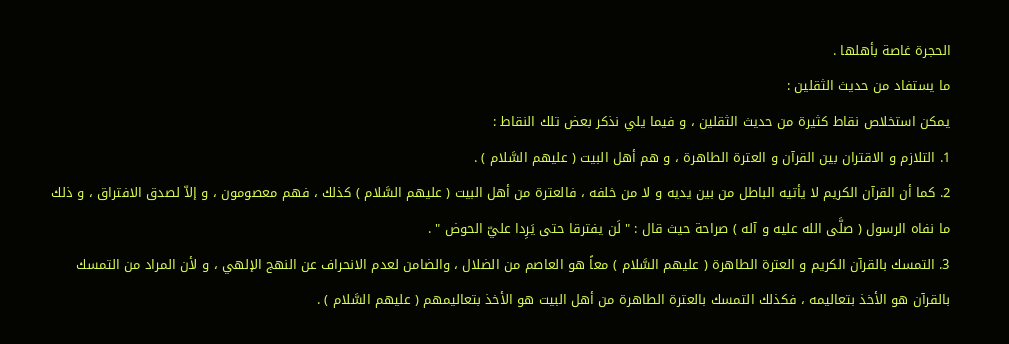الحجرة غاصة بأهلها .
ما يستفاد من حديث الثقلين :
يمكن استخلاص نقاط كثيرة من حديث الثقلين ، و فيما يلي نذكر بعض تلك النقاط :
1. التلازم و الاقتران بين القرآن و العترة الطاهرة ، و هم أهل البيت ( عليهم السَّلام ) .
2. كما أن القرآن الكريم لا يأتيه الباطل من بين يديه و لا من خلفه ، فالعترة من أهل البيت ( عليهم السَّلام ) كذلك ، فهم معصومون ، و إلاّ لصدق الافتراق ، و ذلك ما نفاه الرسول ( صلَّى الله عليه و آله ) صراحة حيث قال : " لَن يفترقا حتى يَرِدا عليّ الحوض " .
3. التمسك بالقرآن الكريم و العترة الطاهرة ( عليهم السَّلام ) معاً هو العاصم من الضلال ، والضامن لعدم الانحراف عن النهج الإلهي ، و لأن المراد من التمسك بالقرآن هو الأخذ بتعاليمه ، فكذلك التمسك بالعترة الطاهرة من أهل البيت هو الأخذ بتعاليمهم ( عليهم السَّلام ) .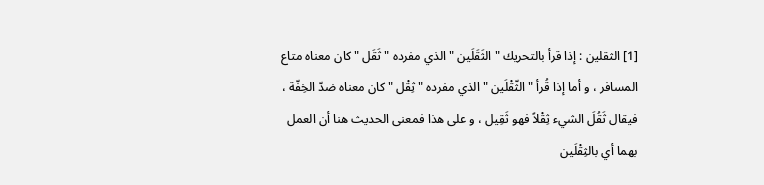[1] الثقلين : إذا قرأ بالتحريك " الثَقَلَين " الذي مفرده " ثَقَل " كان معناه متاع المسافر ، و أما إذا قُرأ " الثّقْلَين " الذي مفرده " ثِقْل " كان معناه ضدّ الخِفّة ، فيقال ثَقُلَ الشيء ثِقْلاً فهو ثَقِيل ، و على هذا فمعنى الحديث هنا أن العمل بهما أي بالثِقْلَين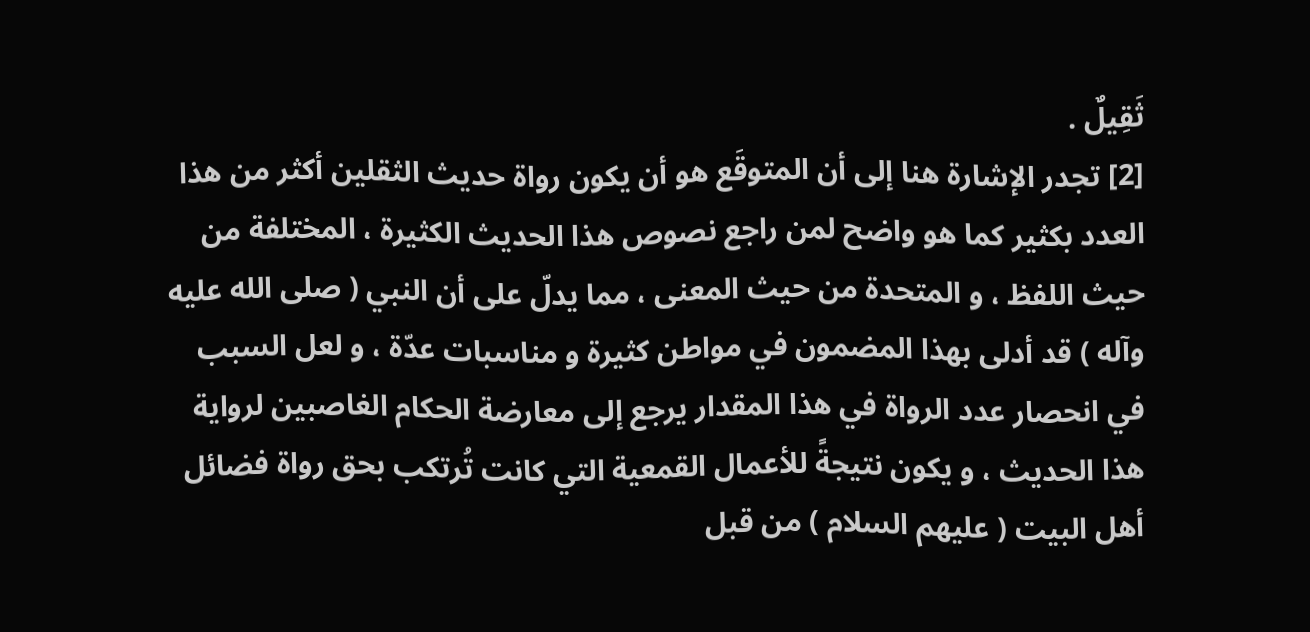ثَقِيلٌ .
[2] تجدر الإشارة هنا إلى أن المتوقَع هو أن يكون رواة حديث الثقلين أكثر من هذا العدد بكثير كما هو واضح لمن راجع نصوص هذا الحديث الكثيرة ، المختلفة من حيث اللفظ ، و المتحدة من حيث المعنى ، مما يدلّ على أن النبي ( صلى الله عليه وآله ) قد أدلى بهذا المضمون في مواطن كثيرة و مناسبات عدّة ، و لعل السبب في انحصار عدد الرواة في هذا المقدار يرجع إلى معارضة الحكام الغاصبين لرواية هذا الحديث ، و يكون نتيجةً للأعمال القمعية التي كانت تُرتكب بحق رواة فضائل أهل البيت ( عليهم السلام ) من قبل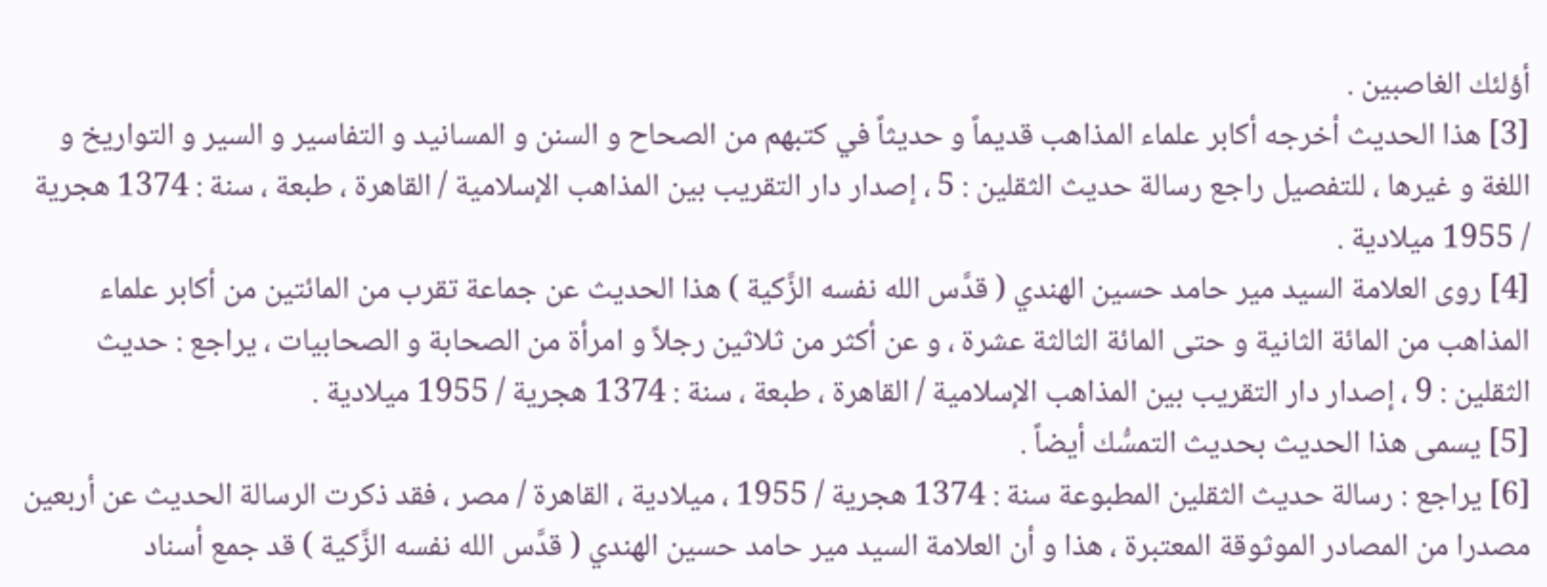أؤلئك الغاصبين .
[3] هذا الحديث أخرجه أكابر علماء المذاهب قديماً و حديثاً في كتبهم من الصحاح و السنن و المسانيد و التفاسير و السير و التواريخ و اللغة و غيرها ، للتفصيل راجع رسالة حديث الثقلين : 5 ، إصدار دار التقريب بين المذاهب الإسلامية / القاهرة ، طبعة ، سنة : 1374 هجرية / 1955 ميلادية .
[4] روى العلامة السيد مير حامد حسين الهندي ( قدَّس الله نفسه الزَّكية ) هذا الحديث عن جماعة تقرب من المائتين من أكابر علماء المذاهب من المائة الثانية و حتى المائة الثالثة عشرة ، و عن أكثر من ثلاثين رجلاً و امرأة من الصحابة و الصحابيات ، يراجع : حديث الثقلين : 9 ، إصدار دار التقريب بين المذاهب الإسلامية / القاهرة ، طبعة ، سنة : 1374 هجرية / 1955 ميلادية .
[5] يسمى هذا الحديث بحديث التمسُّك أيضاً .
[6] يراجع : رسالة حديث الثقلين المطبوعة سنة : 1374 هجرية / 1955 ، ميلادية ، القاهرة / مصر ، فقد ذكرت الرسالة الحديث عن أربعين مصدرا من المصادر الموثوقة المعتبرة ، هذا و أن العلامة السيد مير حامد حسين الهندي ( قدَّس الله نفسه الزَّكية ) قد جمع أسناد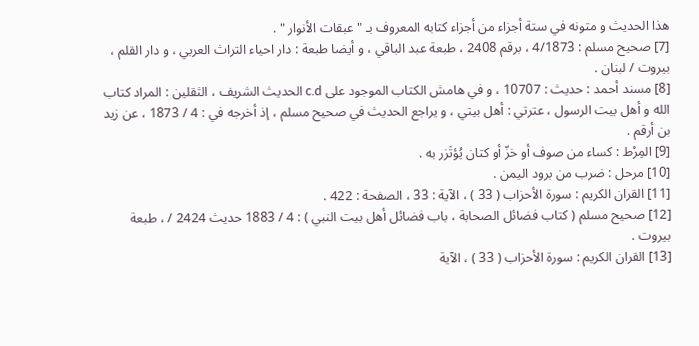هذا الحديث و متونه في ستة أجزاء من أجزاء كتابه المعروف بـ " عبقات الأنوار " .
[7] صحيح مسلم : 4/1873 ، برقم 2408 ، طبعة عبد الباقي ، و أيضا طبعة : دار احياء التراث العربي ، و دار القلم ، بيروت / لبنان .
[8] مسند أحمد : حديث : 10707 ، و في هامش الكتاب الموجود على c.d الحديث الشريف ، الثقلين : المراد كتاب الله و أهل بيت الرسول ، عترتي : أهل بيتي ، و يراجع الحديث في صحيح مسلم ، إذ أخرجه في : 4 / 1873 ، عن زيد بن أرقم .
[9] المِرْط : كساء من صوف أو خزّ أو كتان يُؤتَزر به .
[10] مرحل : ضرب من برود اليمن .
[11] القران الكريم : سورة الأحزاب ( 33 ) ، الآية : 33 ، الصفحة : 422 .
[12] صحيح مسلم ( كتاب فضائل الصحابة ، باب فضائل أهل بيت النبي ) : 4 / 1883 حديث 2424 / ، طبعة بيروت .
[13] القران الكريم : سورة الأحزاب ( 33 ) ، الآية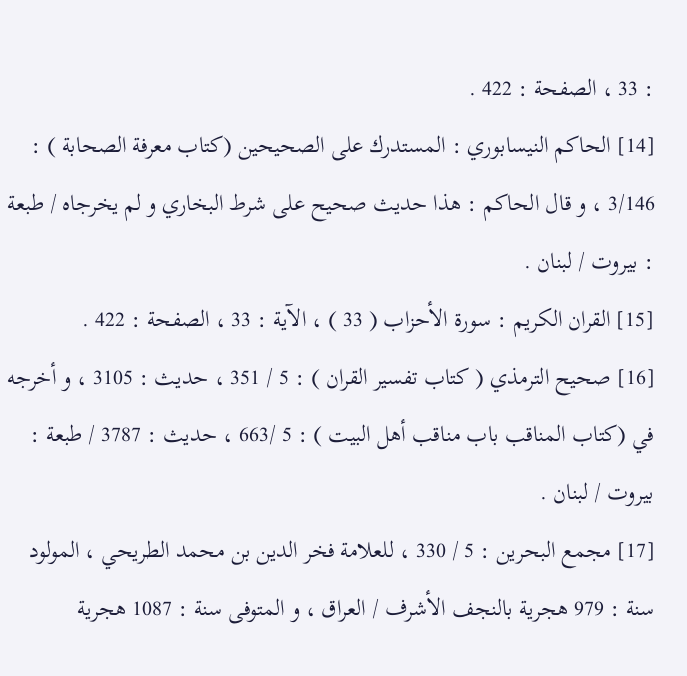: 33 ، الصفحة : 422 .
[14] الحاكم النيسابوري : المستدرك على الصحيحين (كتاب معرفة الصحابة ) : 3/146 ، و قال الحاكم : هذا حديث صحيح على شرط البخاري و لم يخرجاه / طبعة : بيروت / لبنان .
[15] القران الكريم : سورة الأحزاب ( 33 ) ، الآية : 33 ، الصفحة : 422 .
[16] صحيح الترمذي ( كتاب تفسير القران ) : 5 / 351 ، حديث : 3105 ، و أخرجه في (كتاب المناقب باب مناقب أهل البيت ) : 5 /663 ، حديث : 3787 / طبعة : بيروت / لبنان .
[17] مجمع البحرين : 5 / 330 ، للعلامة فخر الدين بن محمد الطريحي ، المولود سنة : 979 هجرية بالنجف الأشرف / العراق ، و المتوفى سنة : 1087 هجرية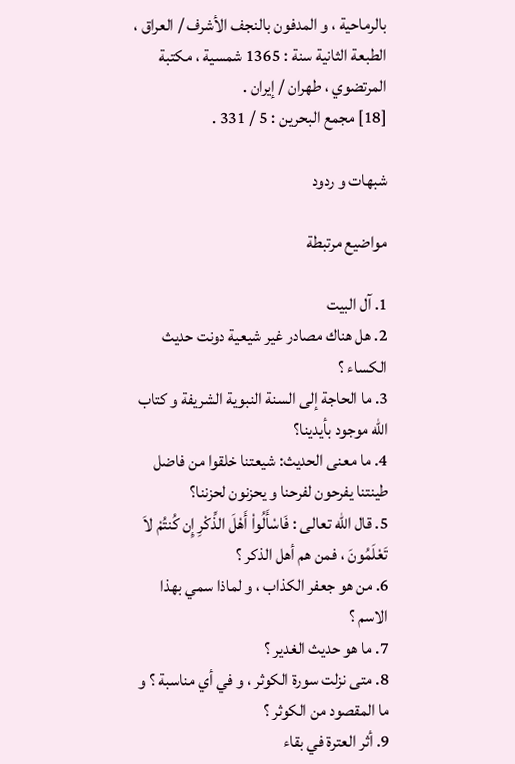بالرماحية ، و المدفون بالنجف الأشرف / العراق ، الطبعة الثانية سنة : 1365 شمسية ، مكتبة المرتضوي ، طهران / إيران .
[18] مجمع البحرين : 5 / 331 .

شبهات و ردود

مواضيع مرتبطة

1. آل البيت
2. هل هناك مصادر غير شيعية دونت حديث الكساء ؟
3. ما الحاجة إلى السنة النبوية الشريفة و كتاب الله موجود بأيدينا؟
4. ما معنى الحديث: شيعتنا خلقوا من فاضل طينتنا يفرحون لفرحنا و يحزنون لحزننا؟
5. قال الله تعالى : فَاسْأَلُواْ أَهْلَ الذِّكْرِ إِن كُنتُمْ لاَ تَعْلَمُونَ ، فمن هم أهل الذكر ؟
6. من هو جعفر الكذاب ، و لماذا سمي بهذا الاسم ؟
7. ما هو حديث الغدير ؟
8. متى نزلت سورة الكوثر ، و في أي مناسبة ؟ و ما المقصود من الكوثر ؟
9. أثر العترة في بقاء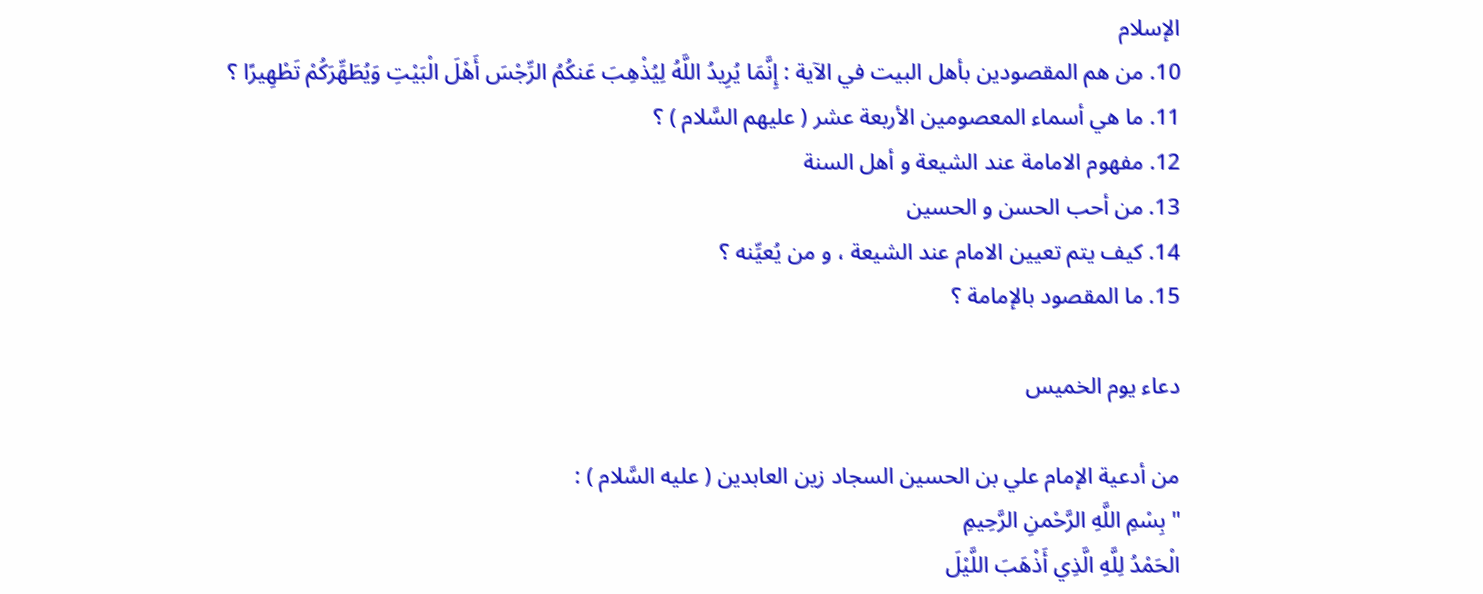الإسلام
10. من هم المقصودين بأهل البيت في الآية : إِنَّمَا يُرِيدُ اللَّهُ لِيُذْهِبَ عَنكُمُ الرِّجْسَ أَهْلَ الْبَيْتِ وَيُطَهِّرَكُمْ تَطْهِيرًا ؟
11. ما هي أسماء المعصومين الأربعة عشر ( عليهم السَّلام ) ؟
12. مفهوم الامامة عند الشيعة و أهل السنة
13. من أحب الحسن و الحسين
14. كيف يتم تعيين الامام عند الشيعة ، و من يُعيِّنه ؟
15. ما المقصود بالإمامة ؟

دعاء يوم الخميس

من أدعية الإمام علي بن الحسين السجاد زين العابدين ( عليه السَّلام ) :
" بِسْمِ اللَّهِ الرَّحْمنِ الرَّحِيمِ
الْحَمْدُ لِلَّهِ الَّذِي أَذْهَبَ اللَّيْلَ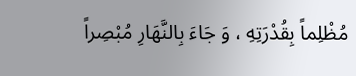مُظْلِماً بِقُدْرَتِهِ ، وَ جَاءَ بِالنَّهَارِ مُبْصِراً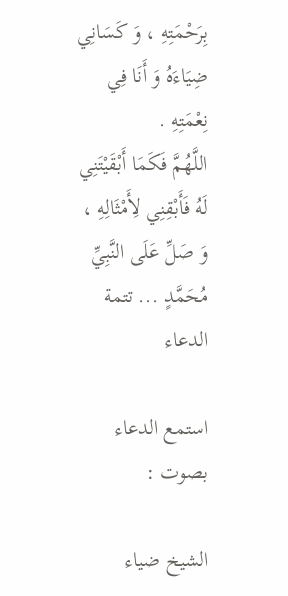بِرَحْمَتِهِ ، وَ كَسَانِي ضِيَاءَهُ وَ أَنَا فِي نِعْمَتِهِ .
اللَّهُمَّ فَكَمَا أَبْقَيْتَنِي لَهُ فَأَبْقِنِي لِأَمْثَالِهِ ، وَ صَلِّ عَلَى النَّبِيِّ مُحَمَّدٍ ... تتمة الدعاء

استمع الدعاء بصوت :

الشيخ ضياء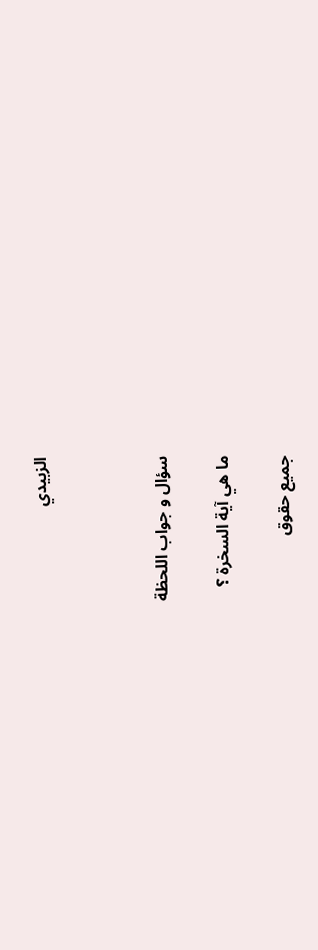الزبيدي



سؤال و جواب اللحظة

ما هي آية السخرة ؟

جميع حقوق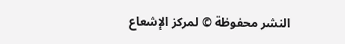النشر محفوظة © لمركز الإشعاع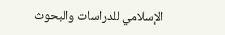الإسلامي للدراسات والبحوث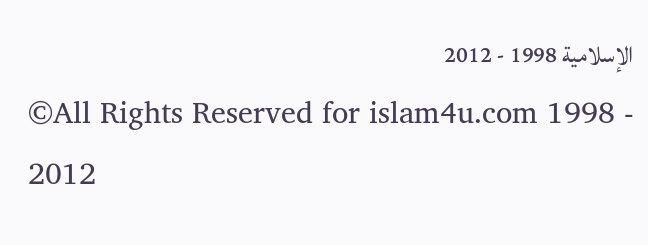الإسلامية 1998 - 2012
©All Rights Reserved for islam4u.com 1998 - 2012